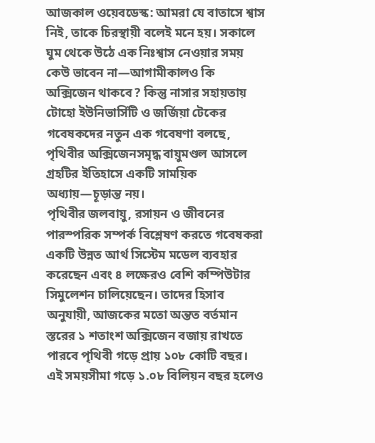আজকাল ওয়েবডেস্ক: আমরা যে বাতাসে শ্বাস নিই, তাকে চিরস্থায়ী বলেই মনে হয়। সকালে ঘুম থেকে উঠে এক নিঃশ্বাস নেওয়ার সময় কেউ ভাবেন না—আগামীকালও কি অক্সিজেন থাকবে? কিন্তু নাসার সহায়তায় টোহো ইউনিভার্সিটি ও জর্জিয়া টেকের গবেষকদের নতুন এক গবেষণা বলছে, পৃথিবীর অক্সিজেনসমৃদ্ধ বায়ুমণ্ডল আসলে গ্রহটির ইতিহাসে একটি সাময়িক অধ্যায়—চূড়ান্ত নয়।
পৃথিবীর জলবায়ু, রসায়ন ও জীবনের পারস্পরিক সম্পর্ক বিশ্লেষণ করতে গবেষকরা একটি উন্নত আর্থ সিস্টেম মডেল ব্যবহার করেছেন এবং ৪ লক্ষেরও বেশি কম্পিউটার সিমুলেশন চালিয়েছেন। তাদের হিসাব অনুযায়ী, আজকের মতো অন্তত বর্তমান স্তরের ১ শতাংশ অক্সিজেন বজায় রাখতে পারবে পৃথিবী গড়ে প্রায় ১০৮ কোটি বছর। এই সময়সীমা গড়ে ১.০৮ বিলিয়ন বছর হলেও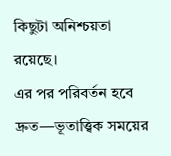কিছুটা অনিশ্চয়তা রয়েছে।
এর পর পরিবর্তন হবে দ্রুত—ভূতাত্ত্বিক সময়ের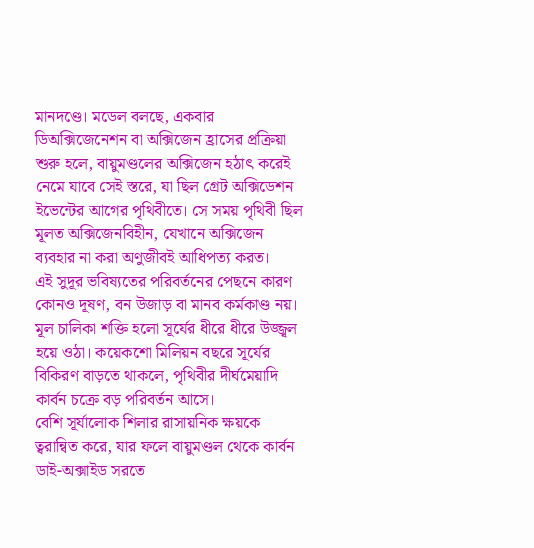মানদণ্ডে। মডেল বলছে, একবার ডিঅক্সিজেনেশন বা অক্সিজেন হ্রাসের প্রক্রিয়া শুরু হলে, বায়ুমণ্ডলের অক্সিজেন হঠাৎ করেই নেমে যাবে সেই স্তরে, যা ছিল গ্রেট অক্সিডেশন ইভেন্টের আগের পৃথিবীতে। সে সময় পৃথিবী ছিল মূলত অক্সিজেনবিহীন, যেখানে অক্সিজেন ব্যবহার না করা অণুজীবই আধিপত্য করত।
এই সুদূর ভবিষ্যতের পরিবর্তনের পেছনে কারণ কোনও দূষণ, বন উজাড় বা মানব কর্মকাণ্ড নয়। মূল চালিকা শক্তি হলো সূর্যের ধীরে ধীরে উজ্জ্বল হয়ে ওঠা। কয়েকশো মিলিয়ন বছরে সূর্যের বিকিরণ বাড়তে থাকলে, পৃথিবীর দীর্ঘমেয়াদি কার্বন চক্রে বড় পরিবর্তন আসে।
বেশি সূর্যালোক শিলার রাসায়নিক ক্ষয়কে ত্বরান্বিত করে, যার ফলে বায়ুমণ্ডল থেকে কার্বন ডাই-অক্সাইড সরতে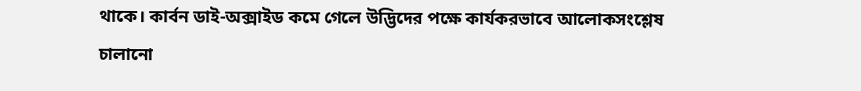থাকে। কার্বন ডাই-অক্সাইড কমে গেলে উদ্ভিদের পক্ষে কার্যকরভাবে আলোকসংশ্লেষ চালানো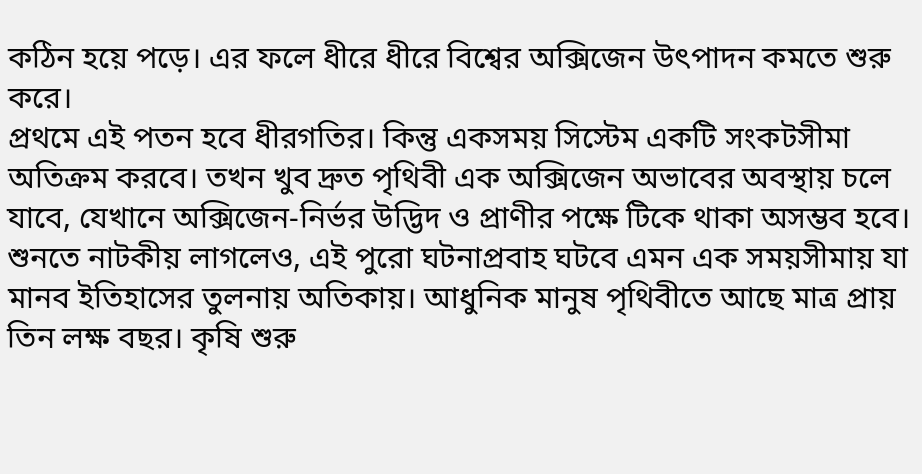কঠিন হয়ে পড়ে। এর ফলে ধীরে ধীরে বিশ্বের অক্সিজেন উৎপাদন কমতে শুরু করে।
প্রথমে এই পতন হবে ধীরগতির। কিন্তু একসময় সিস্টেম একটি সংকটসীমা অতিক্রম করবে। তখন খুব দ্রুত পৃথিবী এক অক্সিজেন অভাবের অবস্থায় চলে যাবে, যেখানে অক্সিজেন-নির্ভর উদ্ভিদ ও প্রাণীর পক্ষে টিকে থাকা অসম্ভব হবে।
শুনতে নাটকীয় লাগলেও, এই পুরো ঘটনাপ্রবাহ ঘটবে এমন এক সময়সীমায় যা মানব ইতিহাসের তুলনায় অতিকায়। আধুনিক মানুষ পৃথিবীতে আছে মাত্র প্রায় তিন লক্ষ বছর। কৃষি শুরু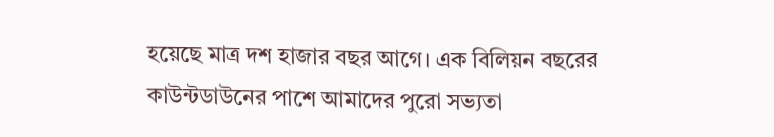হয়েছে মাত্র দশ হাজার বছর আগে। এক বিলিয়ন বছরের কাউন্টডাউনের পাশে আমাদের পুরো সভ্যতা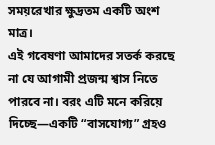সময়রেখার ক্ষুদ্রতম একটি অংশ মাত্র।
এই গবেষণা আমাদের সতর্ক করছে না যে আগামী প্রজন্ম শ্বাস নিতে পারবে না। বরং এটি মনে করিয়ে দিচ্ছে—একটি “বাসযোগ্য” গ্রহও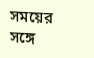সময়ের সঙ্গে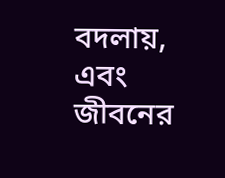বদলায়, এবং জীবনের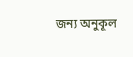জন্য অনুকূল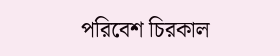পরিবেশ চিরকাল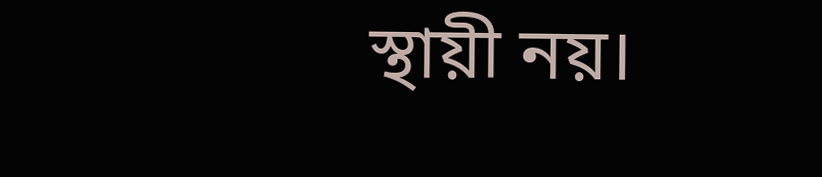স্থায়ী নয়।